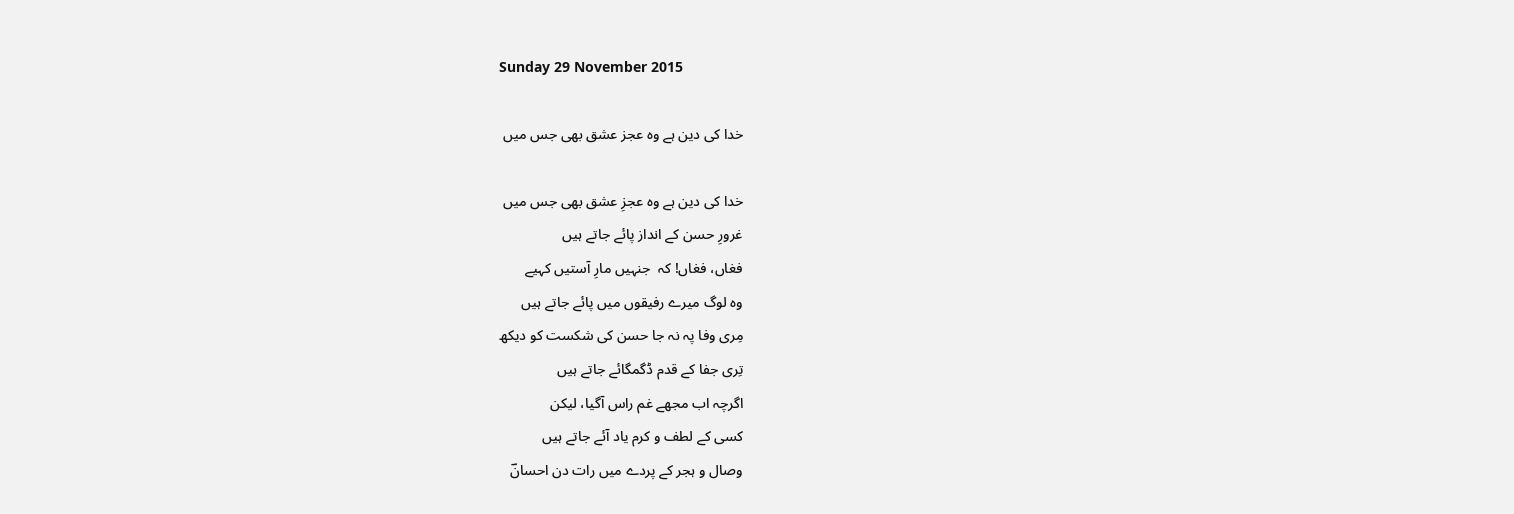Sunday 29 November 2015

خدا کی دین ہے وہ عجز عشق بھی جس میں

خدا کی دین ہے وہ عجزِ عشق بھی جس میں
غرورِ حسن کے انداز پائے جاتے ہیں
فغاں، فغاں! کہ  جنہیں مارِ آستیں کہیے
وہ لوگ میرے رفیقوں میں پائے جاتے ہیں
مِری وفا پہ نہ جا حسن کی شکست کو دیکھ
تِری جفا کے قدم ڈگمگائے جاتے ہیں
اگرچہ اب مجھے غم راس آگیا، لیکن
کسی کے لطف و کرم یاد آئے جاتے ہیں
وصال و ہجر کے پردے میں رات دن احسانؔ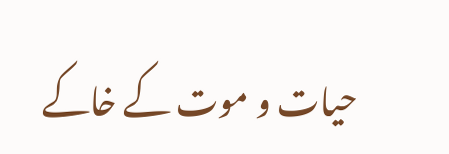حیات و موت کے خاکے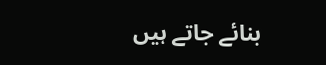بنائے جاتے ہیں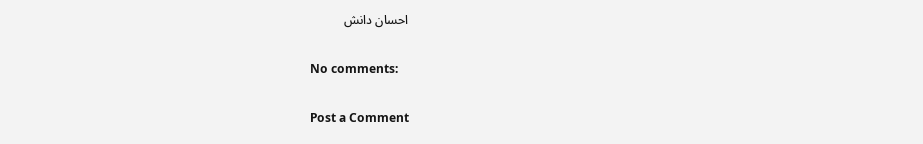احسان دانش

No comments:

Post a Comment